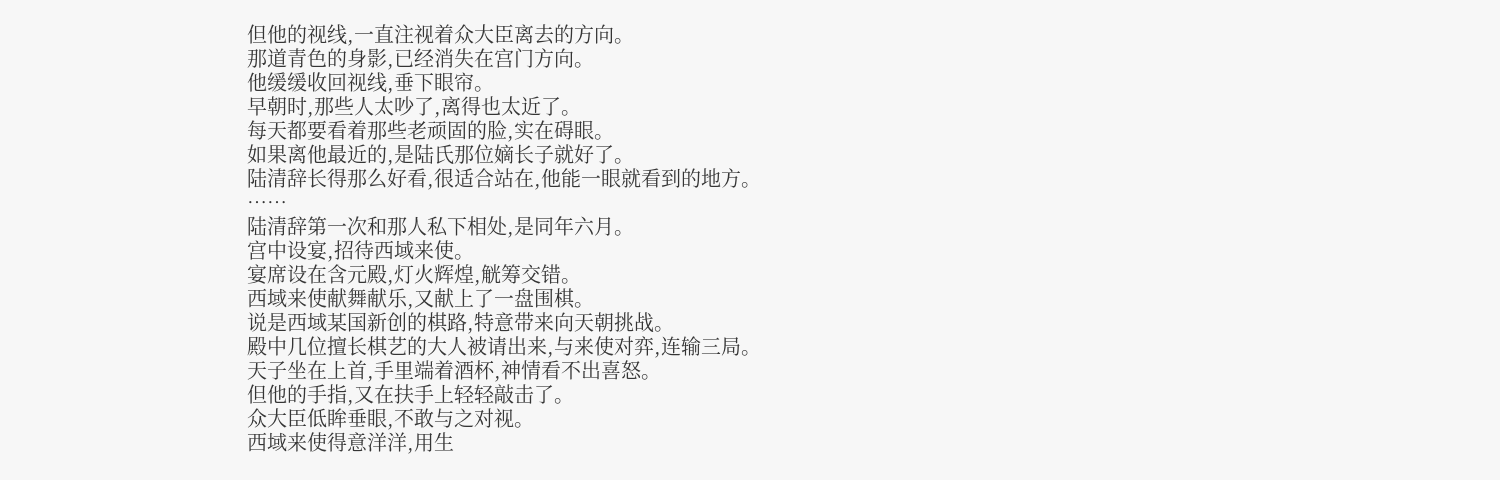但他的视线,一直注视着众大臣离去的方向。
那道青色的身影,已经消失在宫门方向。
他缓缓收回视线,垂下眼帘。
早朝时,那些人太吵了,离得也太近了。
每天都要看着那些老顽固的脸,实在碍眼。
如果离他最近的,是陆氏那位嫡长子就好了。
陆清辞长得那么好看,很适合站在,他能一眼就看到的地方。
……
陆清辞第一次和那人私下相处,是同年六月。
宫中设宴,招待西域来使。
宴席设在含元殿,灯火辉煌,觥筹交错。
西域来使献舞献乐,又献上了一盘围棋。
说是西域某国新创的棋路,特意带来向天朝挑战。
殿中几位擅长棋艺的大人被请出来,与来使对弈,连输三局。
天子坐在上首,手里端着酒杯,神情看不出喜怒。
但他的手指,又在扶手上轻轻敲击了。
众大臣低眸垂眼,不敢与之对视。
西域来使得意洋洋,用生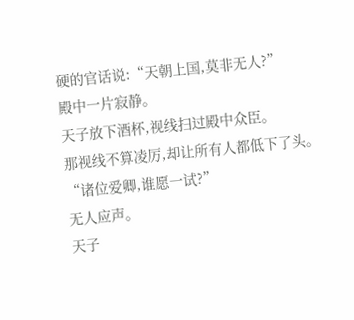硬的官话说:“天朝上国,莫非无人?”
殿中一片寂静。
天子放下酒杯,视线扫过殿中众臣。
那视线不算凌厉,却让所有人都低下了头。
“诸位爱卿,谁愿一试?”
无人应声。
天子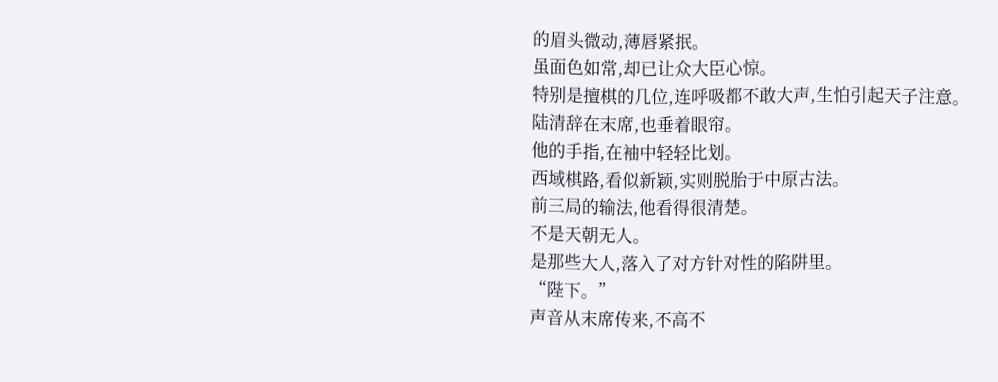的眉头微动,薄唇紧抿。
虽面色如常,却已让众大臣心惊。
特别是擅棋的几位,连呼吸都不敢大声,生怕引起天子注意。
陆清辞在末席,也垂着眼帘。
他的手指,在袖中轻轻比划。
西域棋路,看似新颖,实则脱胎于中原古法。
前三局的输法,他看得很清楚。
不是天朝无人。
是那些大人,落入了对方针对性的陷阱里。
“陛下。”
声音从末席传来,不高不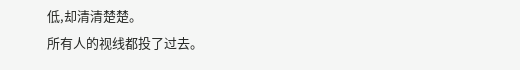低,却清清楚楚。
所有人的视线都投了过去。